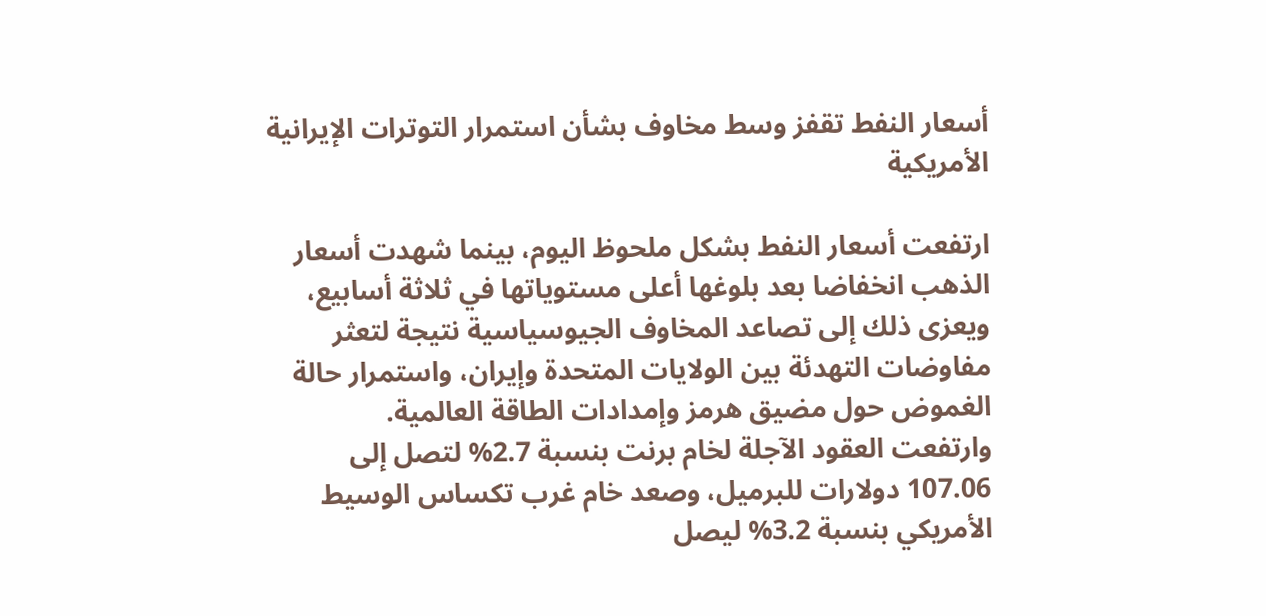أسعار النفط تقفز وسط مخاوف بشأن استمرار التوترات الإيرانية الأمريكية

ارتفعت أسعار النفط بشكل ملحوظ اليوم، بينما شهدت أسعار الذهب انخفاضا بعد بلوغها أعلى مستوياتها في ثلاثة أسابيع، ويعزى ذلك إلى تصاعد المخاوف الجيوسياسية نتيجة لتعثر مفاوضات التهدئة بين الولايات المتحدة وإيران، واستمرار حالة الغموض حول مضيق هرمز وإمدادات الطاقة العالمية.
وارتفعت العقود الآجلة لخام برنت بنسبة 2.7% لتصل إلى 107.06 دولارات للبرميل، وصعد خام غرب تكساس الوسيط الأمريكي بنسبة 3.2% ليصل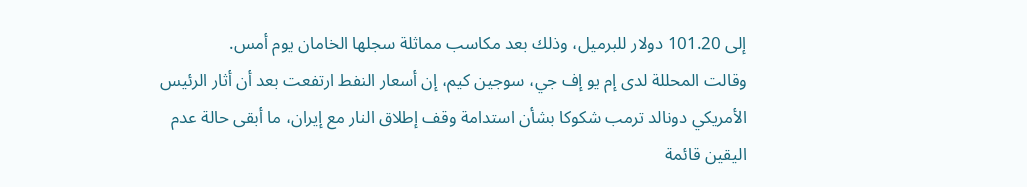إلى 101.20 دولار للبرميل، وذلك بعد مكاسب مماثلة سجلها الخامان يوم أمس.
وقالت المحللة لدى إم يو إف جي، سوجين كيم، إن أسعار النفط ارتفعت بعد أن أثار الرئيس الأمريكي دونالد ترمب شكوكا بشأن استدامة وقف إطلاق النار مع إيران، ما أبقى حالة عدم اليقين قائمة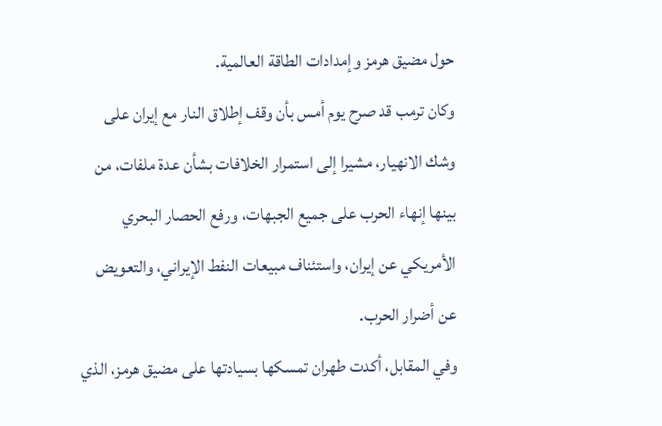حول مضيق هرمز وإمدادات الطاقة العالمية.
وكان ترمب قد صرح يوم أمس بأن وقف إطلاق النار مع إيران على وشك الانهيار، مشيرا إلى استمرار الخلافات بشأن عدة ملفات، من بينها إنهاء الحرب على جميع الجبهات، ورفع الحصار البحري الأمريكي عن إيران، واستئناف مبيعات النفط الإيراني، والتعويض عن أضرار الحرب.
وفي المقابل، أكدت طهران تمسكها بسيادتها على مضيق هرمز، الذي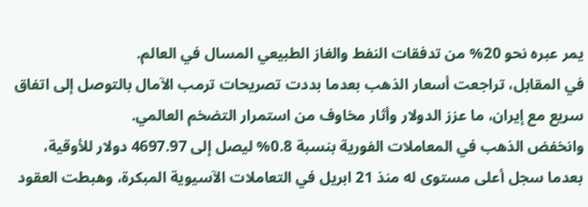يمر عبره نحو 20% من تدفقات النفط والغاز الطبيعي المسال في العالم.
في المقابل، تراجعت أسعار الذهب بعدما بددت تصريحات ترمب الآمال بالتوصل إلى اتفاق سريع مع إيران، ما عزز الدولار وأثار مخاوف من استمرار التضخم العالمي.
وانخفض الذهب في المعاملات الفورية بنسبة 0.8% ليصل إلى 4697.97 دولار للأوقية، بعدما سجل أعلى مستوى له منذ 21 ابريل في التعاملات الآسيوية المبكرة، وهبطت العقود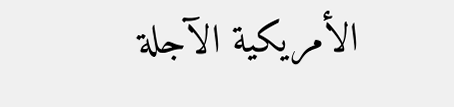الأمريكية الآجلة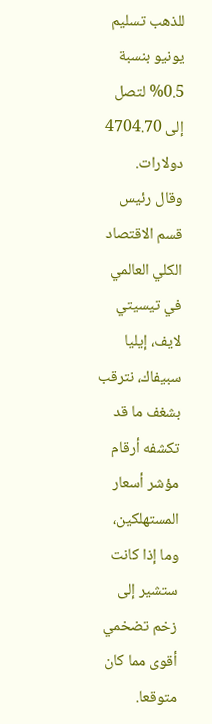للذهب تسليم يونيو بنسبة 0.5% لتصل إلى 4704.70 دولارات.
وقال رئيس قسم الاقتصاد الكلي العالمي في تيسيتي لايف، إيليا سبيفاك، نترقب بشغف ما قد تكشفه أرقام مؤشر أسعار المستهلكين، وما إذا كانت ستشير إلى زخم تضخمي أقوى مما كان متوقعا.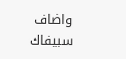واضاف سبيفاك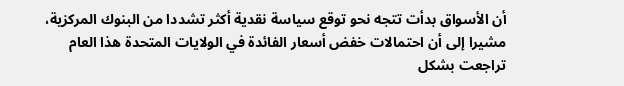أن الأسواق بدأت تتجه نحو توقع سياسة نقدية أكثر تشددا من البنوك المركزية، مشيرا إلى أن احتمالات خفض أسعار الفائدة في الولايات المتحدة هذا العام تراجعت بشكل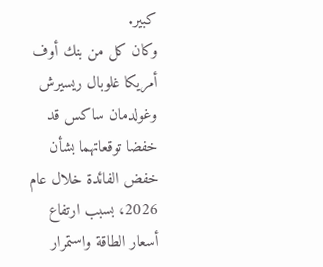كبير.
وكان كل من بنك أوف أمريكا غلوبال ريسيرش وغولدمان ساكس قد خفضا توقعاتهما بشأن خفض الفائدة خلال عام 2026، بسبب ارتفاع أسعار الطاقة واستمرار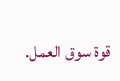قوة سوق العمل.